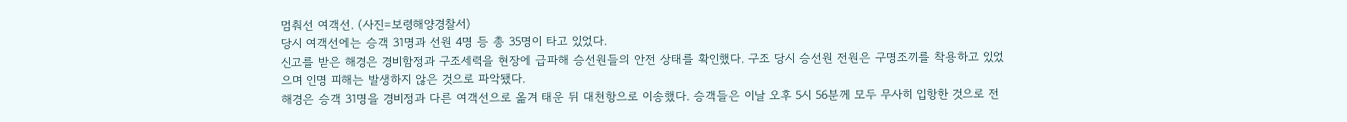멈춰선 여객선. (사진=보령해양경찰서)
당시 여객선에는 승객 31명과 선원 4명 등 총 35명이 타고 있었다.
신고를 받은 해경은 경비함정과 구조세력을 현장에 급파해 승선원들의 안전 상태를 확인했다. 구조 당시 승선원 전원은 구명조끼를 착용하고 있었으며 인명 피해는 발생하지 않은 것으로 파악됐다.
해경은 승객 31명을 경비정과 다른 여객선으로 옮겨 태운 뒤 대천항으로 이송했다. 승객들은 이날 오후 5시 56분께 모두 무사히 입항한 것으로 전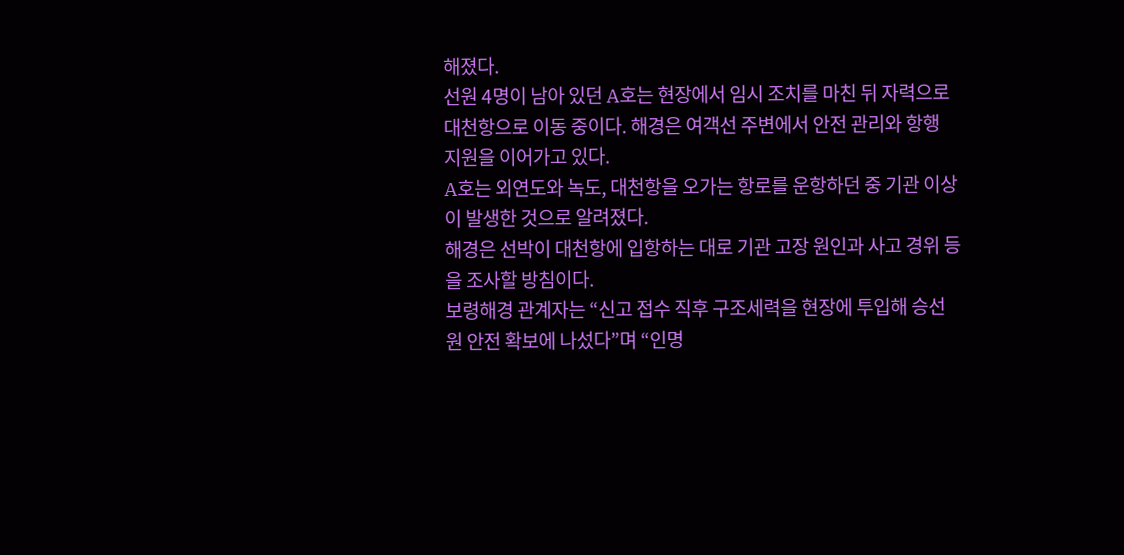해졌다.
선원 4명이 남아 있던 A호는 현장에서 임시 조치를 마친 뒤 자력으로 대천항으로 이동 중이다. 해경은 여객선 주변에서 안전 관리와 항행 지원을 이어가고 있다.
A호는 외연도와 녹도, 대천항을 오가는 항로를 운항하던 중 기관 이상이 발생한 것으로 알려졌다.
해경은 선박이 대천항에 입항하는 대로 기관 고장 원인과 사고 경위 등을 조사할 방침이다.
보령해경 관계자는 “신고 접수 직후 구조세력을 현장에 투입해 승선원 안전 확보에 나섰다”며 “인명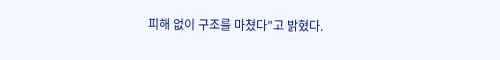피해 없이 구조를 마쳤다”고 밝혔다.